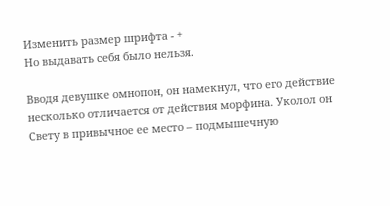Изменить размер шрифта - +
Но выдавать себя было нельзя.

Вводя девушке омнопон, он намекнул, что его действие несколько отличается от действия морфина. Уколол он Свету в привычное ее место – подмышечную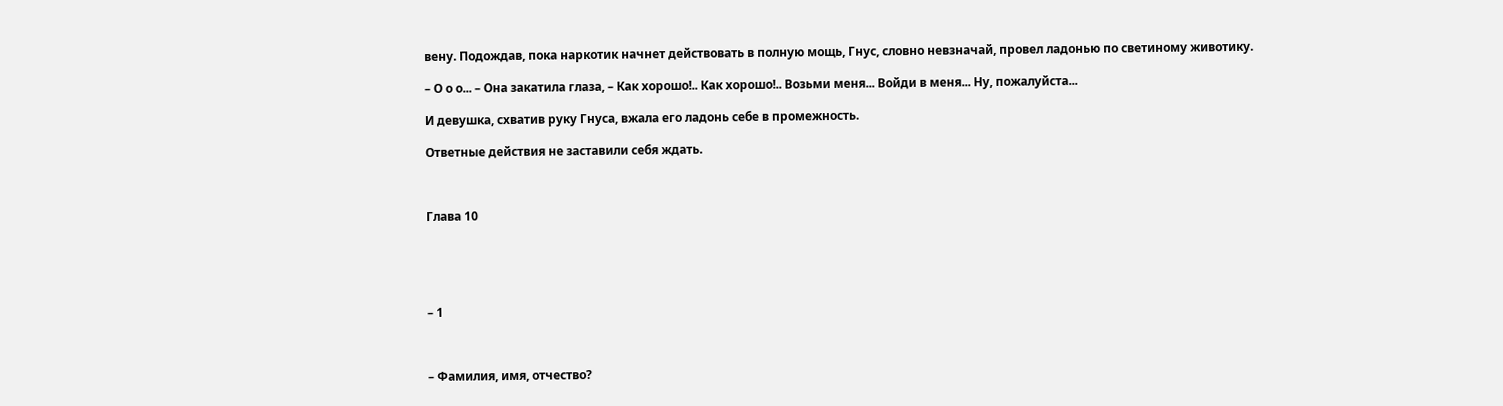вену. Подождав, пока наркотик начнет действовать в полную мощь, Гнус, словно невзначай, провел ладонью по светиному животику.

– О о о... – Она закатила глаза, – Как хорошо!.. Как хорошо!.. Возьми меня... Войди в меня... Ну, пожалуйста...

И девушка, схватив руку Гнуса, вжала его ладонь себе в промежность.

Ответные действия не заставили себя ждать.



Глава 10





– 1



– Фамилия, имя, отчество?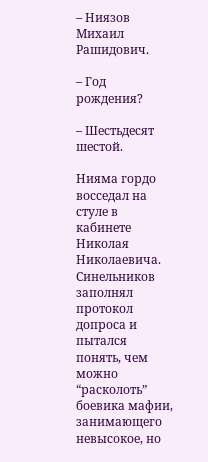– Ниязов Михаил Рашидович.

– Год рождения?

– Шестьдесят шестой.

Нияма гордо восседал на стуле в кабинете Николая Николаевича. Синельников заполнял протокол допроса и пытался понять, чем можно “расколоть” боевика мафии, занимающего невысокое, но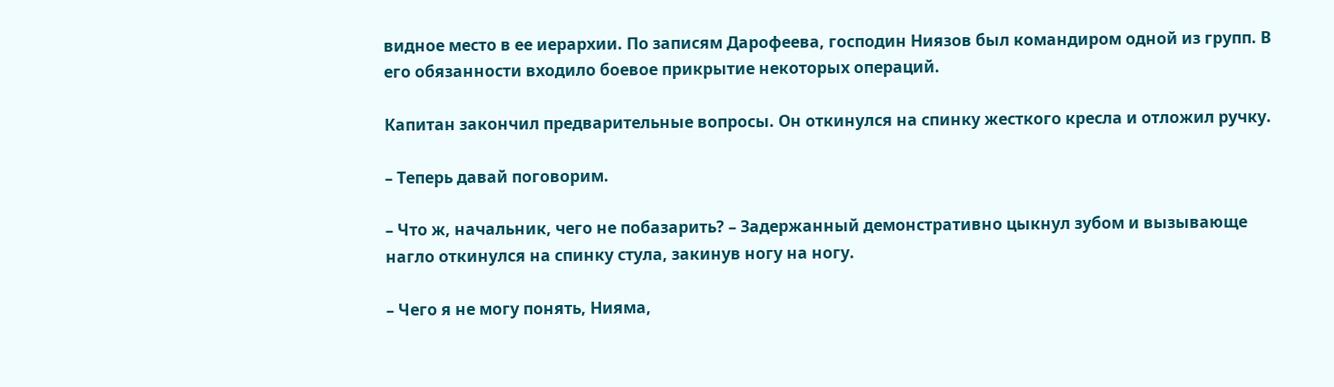видное место в ее иерархии. По записям Дарофеева, господин Ниязов был командиром одной из групп. В его обязанности входило боевое прикрытие некоторых операций.

Капитан закончил предварительные вопросы. Он откинулся на спинку жесткого кресла и отложил ручку.

– Теперь давай поговорим.

– Что ж, начальник, чего не побазарить? – Задержанный демонстративно цыкнул зубом и вызывающе нагло откинулся на спинку стула, закинув ногу на ногу.

– Чего я не могу понять, Нияма,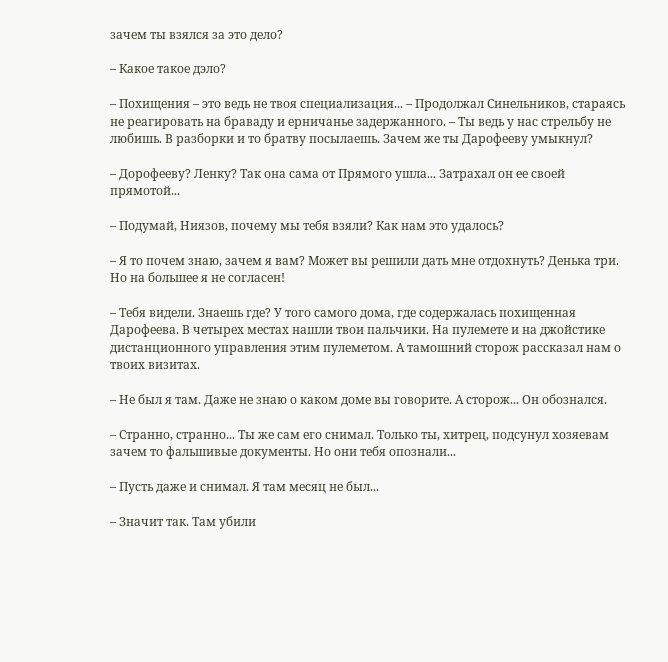зачем ты взялся за это дело?

– Какое такое дэло?

– Похищения – это ведь не твоя специализация... – Продолжал Синельников, стараясь не реагировать на браваду и ерничанье задержанного. – Ты ведь у нас стрельбу не любишь. В разборки и то братву посылаешь. Зачем же ты Дарофееву умыкнул?

– Дорофееву? Ленку? Так она сама от Прямого ушла... Затрахал он ее своей прямотой...

– Подумай, Ниязов, почему мы тебя взяли? Как нам это удалось?

– Я то почем знаю, зачем я вам? Может вы решили дать мне отдохнуть? Денька три. Но на большее я не согласен!

– Тебя видели. Знаешь где? У того самого дома, где содержалась похищенная Дарофеева. В четырех местах нашли твои пальчики. На пулемете и на джойстике дистанционного управления этим пулеметом. А тамошний сторож рассказал нам о твоих визитах.

– Не был я там. Даже не знаю о каком доме вы говорите. А сторож... Он обознался.

– Странно, странно... Ты же сам его снимал. Только ты, хитрец, подсунул хозяевам зачем то фальшивые документы. Но они тебя опознали...

– Пусть даже и снимал. Я там месяц не был...

– Значит так. Там убили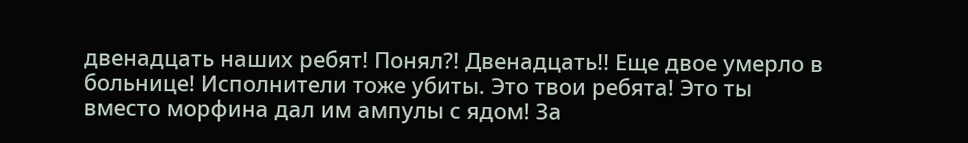двенадцать наших ребят! Понял?! Двенадцать!! Еще двое умерло в больнице! Исполнители тоже убиты. Это твои ребята! Это ты вместо морфина дал им ампулы с ядом! За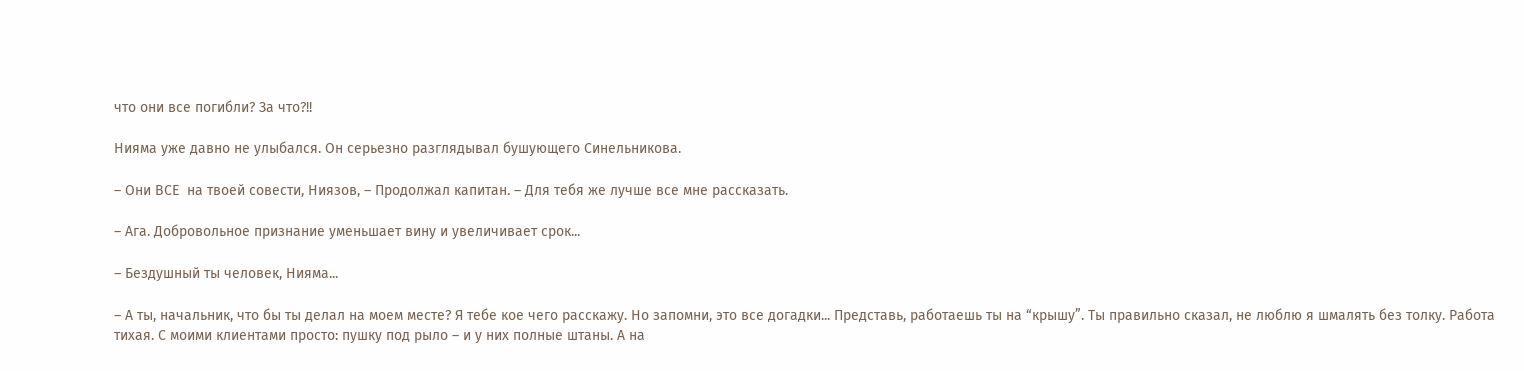что они все погибли? За что?!!

Нияма уже давно не улыбался. Он серьезно разглядывал бушующего Синельникова.

– Они ВСЕ  на твоей совести, Ниязов, – Продолжал капитан. – Для тебя же лучше все мне рассказать.

– Ага. Добровольное признание уменьшает вину и увеличивает срок...

– Бездушный ты человек, Нияма...

– А ты, начальник, что бы ты делал на моем месте? Я тебе кое чего расскажу. Но запомни, это все догадки... Представь, работаешь ты на “крышу”. Ты правильно сказал, не люблю я шмалять без толку. Работа тихая. С моими клиентами просто: пушку под рыло – и у них полные штаны. А на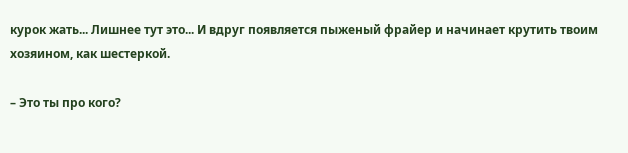курок жать... Лишнее тут это... И вдруг появляется пыженый фрайер и начинает крутить твоим хозяином, как шестеркой.

– Это ты про кого?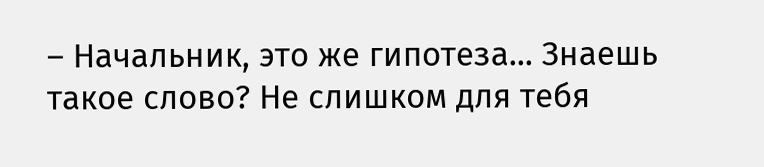– Начальник, это же гипотеза... Знаешь такое слово? Не слишком для тебя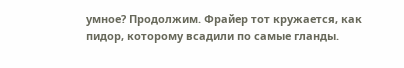умное? Продолжим. Фрайер тот кружается, как пидор, которому всадили по самые гланды.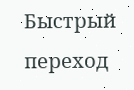Быстрый переход